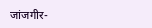जांजगीर-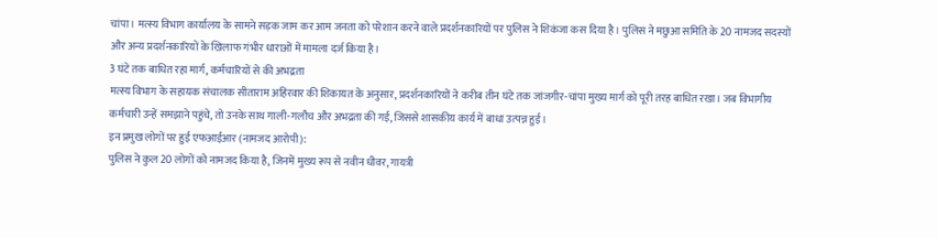चांपा। मत्स्य विभाग कार्यालय के सामने सड़क जाम कर आम जनता को परेशान करने वाले प्रदर्शनकारियों पर पुलिस ने शिकंजा कस दिया है। पुलिस ने मछुआ समिति के 20 नामजद सदस्यों और अन्य प्रदर्शनकारियों के खिलाफ गंभीर धाराओं में मामला दर्ज किया है।
3 घंटे तक बाधित रहा मार्ग, कर्मचारियों से की अभद्रता
मत्स्य विभाग के सहायक संचालक सीताराम अहिरवार की शिकायत के अनुसार, प्रदर्शनकारियों ने करीब तीन घंटे तक जांजगीर-चांपा मुख्य मार्ग को पूरी तरह बाधित रखा। जब विभागीय कर्मचारी उन्हें समझाने पहुंचे, तो उनके साथ गाली-गलौच और अभद्रता की गई, जिससे शासकीय कार्य में बाधा उत्पन्न हुई।
इन प्रमुख लोगों पर हुई एफआईआर (नामजद आरोपी):
पुलिस ने कुल 20 लोगों को नामजद किया है, जिनमें मुख्य रूप से नवीन धीवर, गायत्री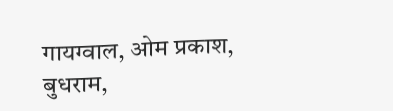गायग्वाल, ओम प्रकाश, बुधराम,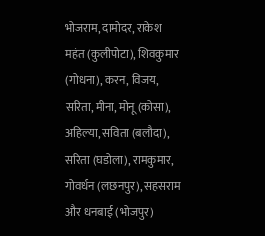भोजराम, दामोदर, राकेश महंत (कुलीपोटा), शिवकुमार (गोधना), करन, विजय, सरिता, मीना, मोनू (कोसा), अहिल्या, सविता (बलौदा), सरिता (घडोला), रामकुमार, गोवर्धन (लछनपुर), सहसराम और धनबाई (भोजपुर)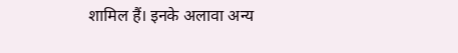शामिल हैं। इनके अलावा अन्य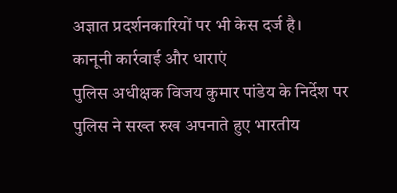अज्ञात प्रदर्शनकारियों पर भी केस दर्ज है।
कानूनी कार्रवाई और धाराएं
पुलिस अधीक्षक विजय कुमार पांडेय के निर्देश पर पुलिस ने सख्त रुख अपनाते हुए भारतीय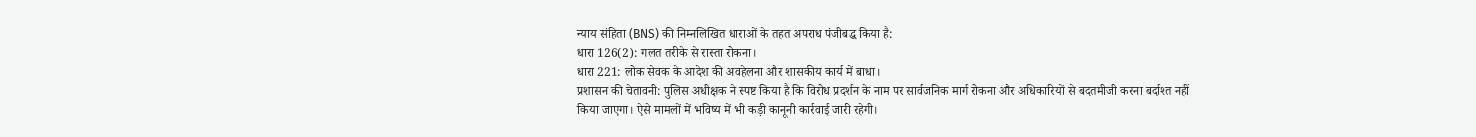न्याय संहिता (BNS) की निम्नलिखित धाराओं के तहत अपराध पंजीबद्ध किया है:
धारा 126(2): गलत तरीके से रास्ता रोकना।
धारा 221: लोक सेवक के आदेश की अवहेलना और शासकीय कार्य में बाधा।
प्रशासन की चेतावनी: पुलिस अधीक्षक ने स्पष्ट किया है कि विरोध प्रदर्शन के नाम पर सार्वजनिक मार्ग रोकना और अधिकारियों से बदतमीजी करना बर्दाश्त नहीं किया जाएगा। ऐसे मामलों में भविष्य में भी कड़ी कानूनी कार्रवाई जारी रहेगी।